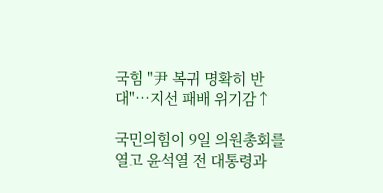국힘 "尹 복귀 명확히 반대"…지선 패배 위기감↑

국민의힘이 9일 의원총회를 열고 윤석열 전 대통령과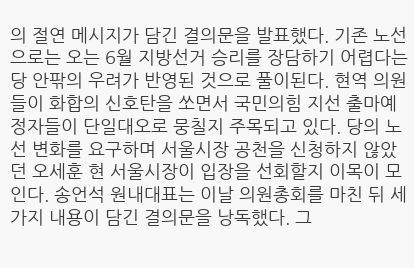의 절연 메시지가 담긴 결의문을 발표했다. 기존 노선으로는 오는 6월 지방선거 승리를 장담하기 어렵다는 당 안팎의 우려가 반영된 것으로 풀이된다. 현역 의원들이 화합의 신호탄을 쏘면서 국민의힘 지선 출마예정자들이 단일대오로 뭉칠지 주목되고 있다. 당의 노선 변화를 요구하며 서울시장 공천을 신청하지 않았던 오세훈 현 서울시장이 입장을 선회할지 이목이 모인다. 송언석 원내대표는 이날 의원총회를 마친 뒤 세 가지 내용이 담긴 결의문을 낭독했다. 그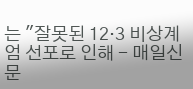는 "잘못된 12·3 비상계엄 선포로 인해 - 매일신문